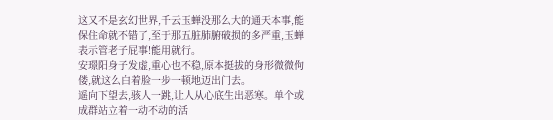这又不是玄幻世界,千云玉蝉没那么大的通天本事,能保住命就不错了,至于那五脏肺腑破损的多严重,玉蝉表示管老子屁事!能用就行。
安璟阳身子发虚,重心也不稳,原本挺拔的身形微微佝偻,就这么白着脸一步一顿地迈出门去。
遥向下望去,骇人一跳,让人从心底生出恶寒。单个或成群站立着一动不动的活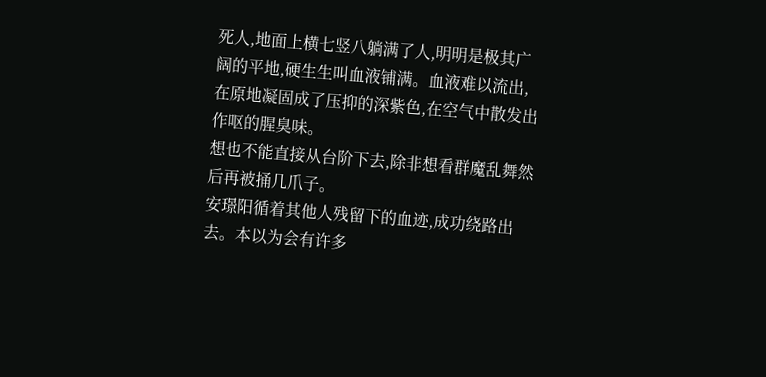死人,地面上横七竖八躺满了人,明明是极其广阔的平地,硬生生叫血液铺满。血液难以流出,在原地凝固成了压抑的深紫色,在空气中散发出作呕的腥臭味。
想也不能直接从台阶下去,除非想看群魔乱舞然后再被捅几爪子。
安璟阳循着其他人残留下的血迹,成功绕路出去。本以为会有许多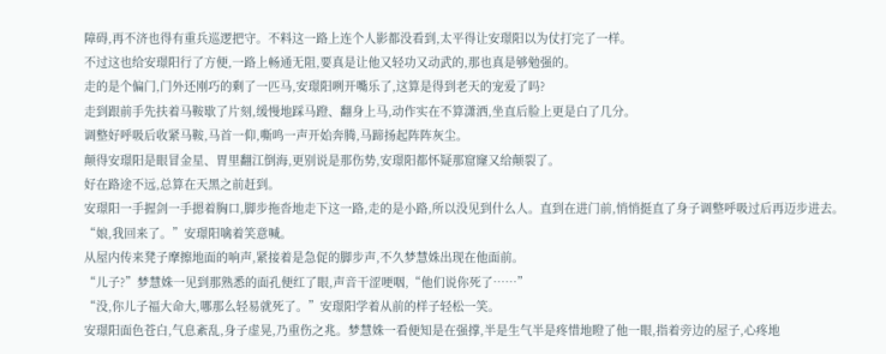障碍,再不济也得有重兵巡逻把守。不料这一路上连个人影都没看到,太平得让安璟阳以为仗打完了一样。
不过这也给安璟阳行了方便,一路上畅通无阻,要真是让他又轻功又动武的,那也真是够勉强的。
走的是个偏门,门外还刚巧的剩了一匹马,安璟阳咧开嘴乐了,这算是得到老天的宠爱了吗?
走到跟前手先扶着马鞍歇了片刻,缓慢地踩马蹬、翻身上马,动作实在不算潇洒,坐直后脸上更是白了几分。
调整好呼吸后收紧马鞍,马首一仰,嘶鸣一声开始奔腾,马蹄扬起阵阵灰尘。
颠得安璟阳是眼冒金星、胃里翻江倒海,更别说是那伤势,安璟阳都怀疑那窟窿又给颠裂了。
好在路途不远,总算在天黑之前赶到。
安璟阳一手握剑一手摁着胸口,脚步拖沓地走下这一路,走的是小路,所以没见到什么人。直到在进门前,悄悄挺直了身子调整呼吸过后再迈步进去。
“娘,我回来了。”安璟阳噙着笑意喊。
从屋内传来凳子摩擦地面的响声,紧接着是急促的脚步声,不久梦慧姝出现在他面前。
“儿子?”梦慧姝一见到那熟悉的面孔便红了眼,声音干涩哽咽,“他们说你死了……”
“没,你儿子福大命大,哪那么轻易就死了。”安璟阳学着从前的样子轻松一笑。
安璟阳面色苍白,气息紊乱,身子虚晃,乃重伤之兆。梦慧姝一看便知是在强撑,半是生气半是疼惜地瞪了他一眼,指着旁边的屋子,心疼地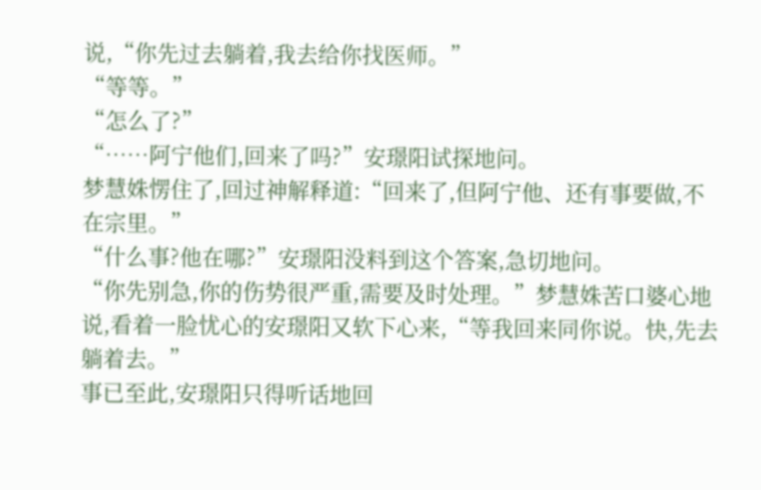说,“你先过去躺着,我去给你找医师。”
“等等。”
“怎么了?”
“……阿宁他们,回来了吗?”安璟阳试探地问。
梦慧姝愣住了,回过神解释道:“回来了,但阿宁他、还有事要做,不在宗里。”
“什么事?他在哪?”安璟阳没料到这个答案,急切地问。
“你先别急,你的伤势很严重,需要及时处理。”梦慧姝苦口婆心地说,看着一脸忧心的安璟阳又软下心来,“等我回来同你说。快,先去躺着去。”
事已至此,安璟阳只得听话地回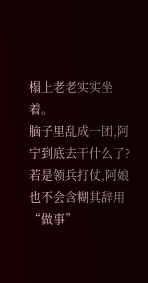榻上老老实实坐着。
脑子里乱成一团,阿宁到底去干什么了?若是领兵打仗,阿娘也不会含糊其辞用“做事”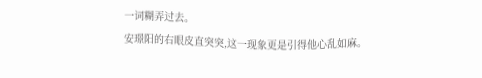一词糊弄过去。
安璟阳的右眼皮直突突,这一现象更是引得他心乱如麻。